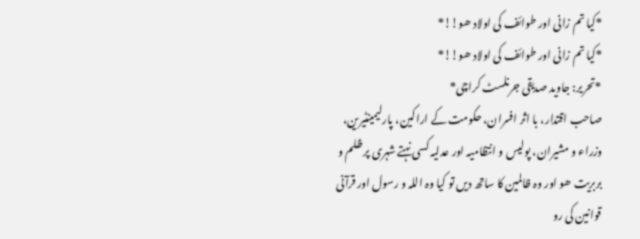*کیا تم زانی اور طوائف کی اولاد ھو!!*
*کیا تم زانی اور طوائف کی اولاد ھو!!*
*تحریر: جاوید صدیقی جرنلسٹ کراچی*
صاحب اقتدار، با اثر افسران، حکومت کے اراکین، پارلیمینٹیرین، وزراء و مشیران، پولیس و انتظامیہ اور عدلیہ کسی نہتے شہری پر ظلم و بربریت ھو اور وہ ظالمین کا ساتھ دیں تو کیا وہ اللہ و رسول اور قرآنی قوانین کی رو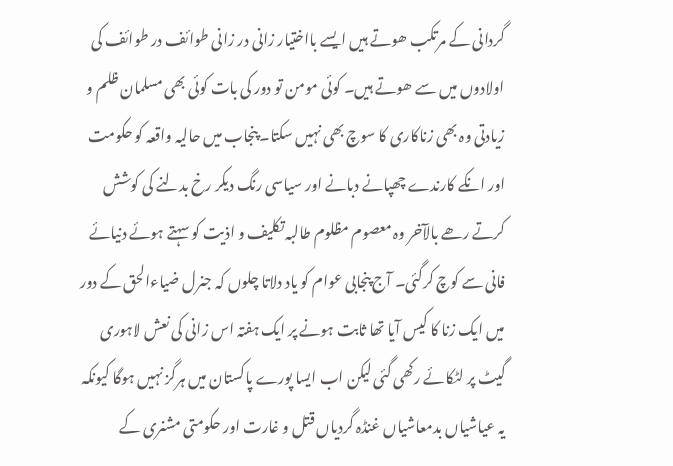گردانی کے مرتکب ھوتے ہیں ایسے بااختیار زانی در زانی طوائف در طوائف کی اولادوں میں سے ھوتے ہیں۔ کوئی مومن تو دور کی بات کوئی بھی مسلمان ظلم و زیادتی وہ بھی زناکاری کا سوچ بھی نہیں سکتا۔ پنجاب میں حالیہ واقعہ کو حکومت اور انکے کارندے چھپانے دبانے اور سیاسی رنگ دیکر رخ بدلنے کی کوشش کرتے رھے بالآخر وہ معصوم مظلوم طالبہ تکلیف و اذیت کو سہتے ہوئے دنیائے فانی سے کوچ کرگئی۔ آج پنجابی عوام کو یاد دلاتا چلوں کہ جنرل ضیاءالحق کے دور میں ایک زنا کا کیس آیا تھا ثابت ہونے پر ایک ہفتہ اس زانی کی نعش لاہوری گیٹ پر لٹکائے رکھی گئی لیکن اب ایسا پورے پاکستان میں ہرگز نہیں ہوگا کیونکہ یہ عیاشیاں بدمعاشیاں غنڈہ گردیاں قتل و غارت اور حکومتی مشنری کے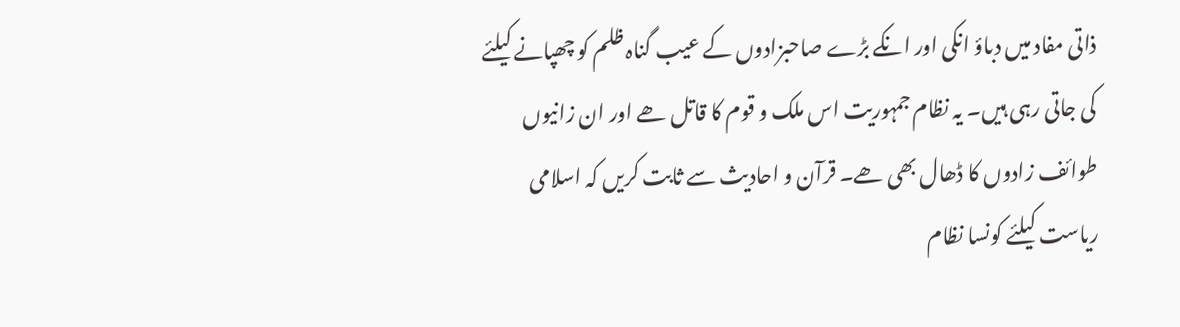ذاتی مفاد میں دباؤ انکی اور انکے بڑے صاحبزادوں کے عیب گناہ ظلم کو چھپانے کیلئے کی جاتی رہی ہیں۔ یہ نظام جمہوریت اس ملک و قوم کا قاتل ھے اور ان زانیوں طوائف زادوں کا ڈھال بھی ھے۔ قرآن و احادیث سے ثابت کریں کہ اسلامی ریاست کیلئے کونسا نظام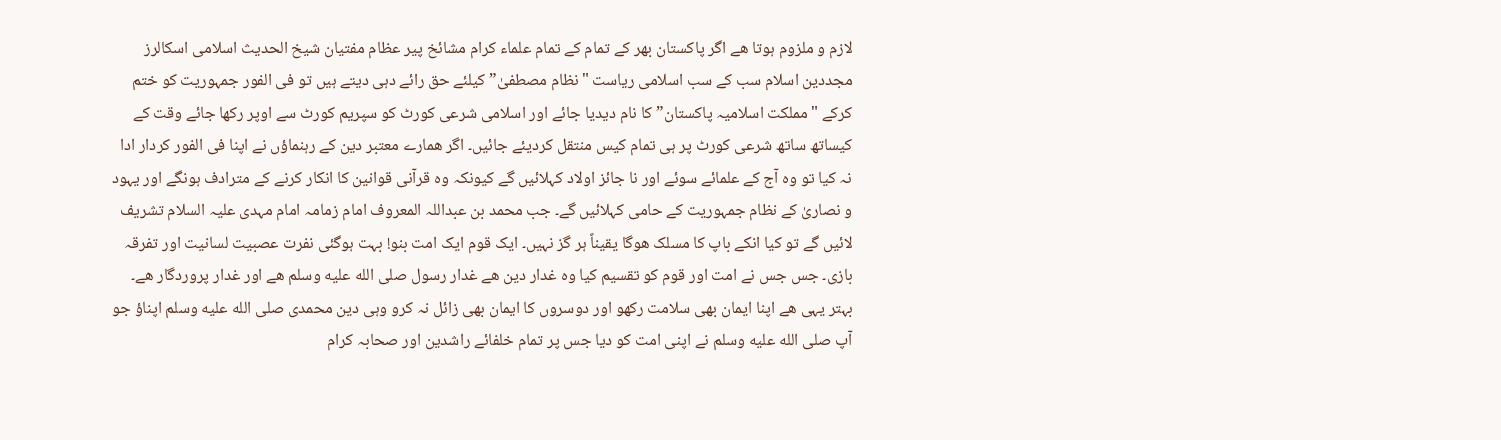لازم و ملزوم ہوتا ھے اگر پاکستان بھر کے تمام کے تمام علماء کرام مشائخ پیر عظام مفتیان شیخ الحدیث اسلامی اسکالرز مجددین اسلام سب کے سب اسلامی ریاست "نظام مصطفیٰ” کیلئے حق رائے دہی دیتے ہیں تو فی الفور جمہوریت کو ختم کرکے "مملکت اسلامیہ پاکستان” کا نام دیدیا جائے اور اسلامی شرعی کورٹ کو سپریم کورٹ سے اوپر رکھا جائے وقت کے کیساتھ ساتھ شرعی کورٹ پر ہی تمام کیس منتقل کردیئے جائیں۔ اگر ھمارے معتبر دین کے رہنماؤں نے اپنا فی الفور کردار ادا نہ کیا تو وہ آج کے علمائے سوئے اور نا جائز اولاد کہلائیں گے کیونکہ وہ قرآنی قوانین کا انکار کرنے کے مترادف ہونگے اور یہود و نصاریٰ کے نظام جمہوریت کے حامی کہلائیں گے۔ جب محمد بن عبداللہ المعروف امام زمامہ امام مہدی علیہ السلام تشریف لائیں گے تو کیا انکے باپ کا مسلک ھوگا یقیناً ہر گز نہیں۔ ایک قوم ایک امت بنو! بہت ہوگئی نفرت عصبیت لسانیت اور تفرقہ بازی۔ جس جس نے امت اور قوم کو تقسیم کیا وہ غدار دین ھے غدار رسول صلى الله عليه وسلم ھے اور غدار پروردگار ھے۔ بہتر یہی ھے اپنا ایمان بھی سلامت رکھو اور دوسروں کا ایمان بھی زائل نہ کرو وہی دین محمدی صلى الله عليه وسلم اپناؤ جو آپ صلى الله عليه وسلم نے اپنی امت کو دیا جس پر تمام خلفائے راشدین اور صحابہ کرام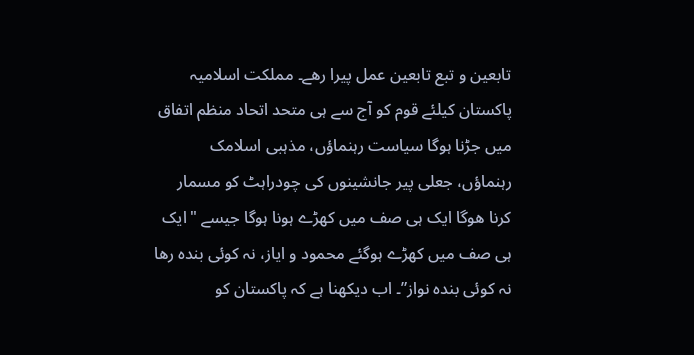تابعین و تبع تابعین عمل پیرا رھے۔ مملکت اسلامیہ پاکستان کیلئے قوم کو آج سے ہی متحد اتحاد منظم اتفاق میں جڑنا ہوگا سیاست رہنماؤں، مذہبی اسلامک رہنماؤں، جعلی پیر جانشینوں کی چودراہٹ کو مسمار کرنا ھوگا ایک ہی صف میں کھڑے ہونا ہوگا جیسے "ایک ہی صف میں کھڑے ہوگئے محمود و ایاز، نہ کوئی بندہ رھا نہ کوئی بندہ نواز”۔ اب دیکھنا ہے کہ پاکستان کو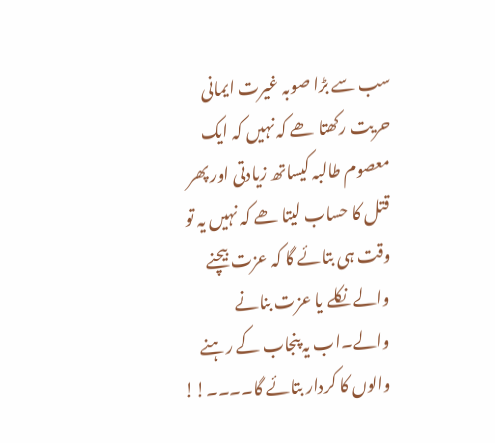سب سے بڑا صوبہ غیرت ایمانی حریت رکھتا ھے کہ نہیں کہ ایک معصوم طالبہ کیساتھ زیادتی اور پھر قتل کا حساب لیتا ھے کہ نہیں یہ تو وقت ہی بتائے گا کہ عزت بیچنے والے نکلے یا عزت بنانے والے۔اب یہ پنجاب کے رہنے والوں کا کردار بتائے گا۔۔۔۔!!